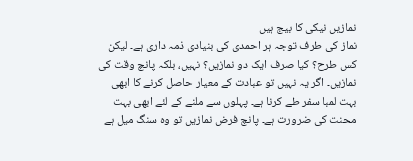نمازیں نیکی کا بیج ہیں
نماز کی طرف توجہ ہر احمدی کی بنیادی ذمہ داری ہے۔ لیکن کس طرح؟ کیا صرف ایک دو نمازیں؟ نہیں، بلکہ پانچ وقت کی نمازیں۔ اگر یہ نہیں تو عبادت کے معیار حاصل کرنے کا ابھی بہت لمبا سفر طے کرنا ہے۔ پہلوں سے ملنے کے لئے ابھی بہت محنت کی ضرورت ہے۔ پانچ فرض نمازیں تو وہ سنگ میل ہے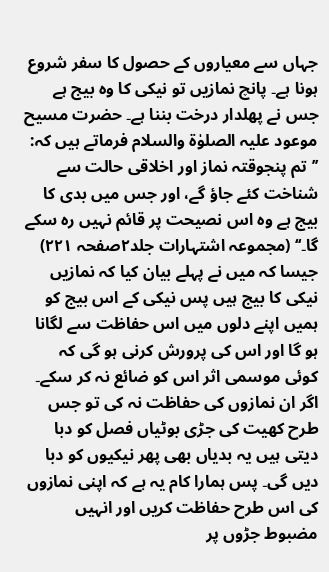جہاں سے معیاروں کے حصول کا سفر شروع ہونا ہے۔ پانچ نمازیں تو نیکی کا وہ بیج ہے جس نے پھلدار درخت بننا ہے۔ حضرت مسیح موعود علیہ الصلوٰۃ والسلام فرماتے ہیں کہ: ’’تم پنجوقتہ نماز اور اخلاقی حالت سے شناخت کئے جاؤ گے، اور جس میں بدی کا بیج ہے وہ اس نصیحت پر قائم نہیں رہ سکے گا۔‘‘ (مجموعہ اشتہارات جلد۲صفحہ ۲۲۱)
جیسا کہ میں نے پہلے بیان کیا کہ نمازیں نیکی کا بیج ہیں پس نیکی کے اس بیج کو ہمیں اپنے دلوں میں اس حفاظت سے لگانا ہو گا اور اس کی پرورش کرنی ہو گی کہ کوئی موسمی اثر اس کو ضائع نہ کر سکے۔ اگر ان نمازوں کی حفاظت نہ کی تو جس طرح کھیت کی جڑی بوٹیاں فصل کو دبا دیتی ہیں یہ بدیاں بھی پھر نیکیوں کو دبا دیں گی۔ پس ہمارا کام یہ ہے کہ اپنی نمازوں کی اس طرح حفاظت کریں اور انہیں مضبوط جڑوں پر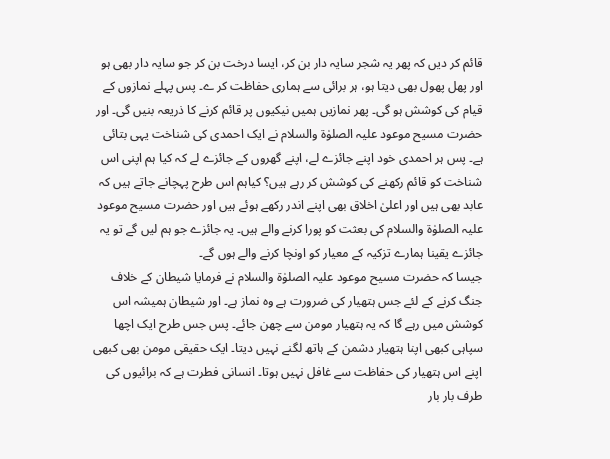قائم کر دیں کہ پھر یہ شجر سایہ دار بن کر، ایسا درخت بن کر جو سایہ دار بھی ہو اور پھل پھول بھی دیتا ہو، ہر برائی سے ہماری حفاظت کر ے۔ پس پہلے نمازوں کے قیام کی کوشش ہو گی۔ پھر نمازیں ہمیں نیکیوں پر قائم کرنے کا ذریعہ بنیں گی۔ اور حضرت مسیح موعود علیہ الصلوٰۃ والسلام نے ایک احمدی کی شناخت یہی بتائی ہے۔ پس ہر احمدی خود اپنے جائزے لے، اپنے گھروں کے جائزے لے کہ کیا ہم اپنی اس شناخت کو قائم رکھنے کی کوشش کر رہے ہیں؟ کیاہم اس طرح پہچانے جاتے ہیں کہ عابد بھی ہیں اور اعلیٰ اخلاق بھی اپنے اندر رکھے ہوئے ہیں اور حضرت مسیح موعود علیہ الصلوٰۃ والسلام کی بعثت کو پورا کرنے والے ہیں۔ یہ جائزے جو ہم لیں گے تو یہ جائزے یقینا ہمارے تزکیہ کے معیار کو اونچا کرنے والے ہوں گے۔
جیسا کہ حضرت مسیح موعود علیہ الصلوٰۃ والسلام نے فرمایا شیطان کے خلاف جنگ کرنے کے لئے جس ہتھیار کی ضرورت ہے وہ نماز ہے۔ اور شیطان ہمیشہ اس کوشش میں رہے گا کہ یہ ہتھیار مومن سے چھن جائے۔ پس جس طرح ایک اچھا سپاہی کبھی اپنا ہتھیار دشمن کے ہاتھ لگنے نہیں دیتا۔ ایک حقیقی مومن بھی کبھی اپنے اس ہتھیار کی حفاظت سے غافل نہیں ہوتا۔ انسانی فطرت ہے کہ برائیوں کی طرف بار بار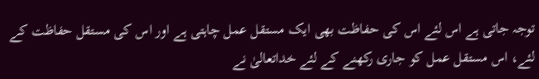توجہ جاتی ہے اس لئے اس کی حفاظت بھی ایک مستقل عمل چاہتی ہے اور اس کی مستقل حفاظت کے لئے، اس مستقل عمل کو جاری رکھنے کے لئے خداتعالیٰ نے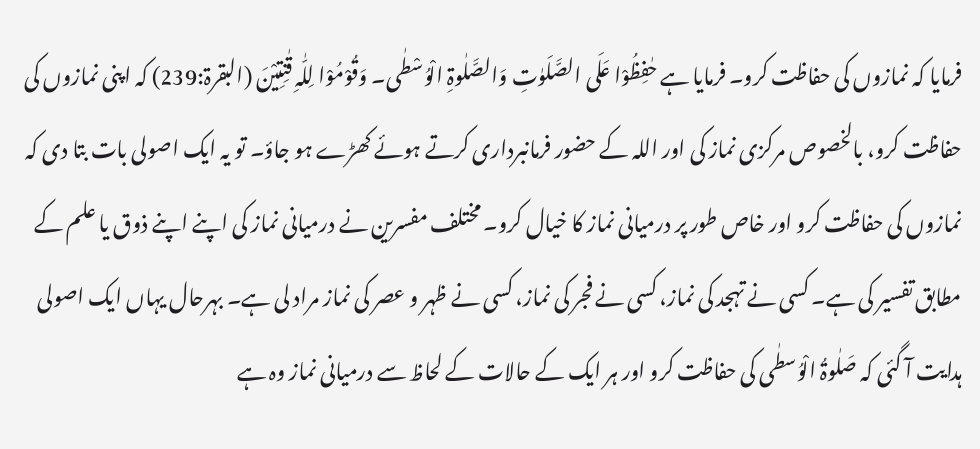فرمایا کہ نمازوں کی حفاظت کرو۔ فرمایا ہے حٰفِظُوْا عَلَی الصَّلَوٰتِ وَالصَّلٰوۃِ الْوُسْطٰی۔ وَقُوْمُوْا لِلّٰہِ قٰنِتِیْنَ (البقرۃ:239) کہ اپنی نمازوں کی حفاظت کرو، بالخصوص مرکزی نماز کی اور اللہ کے حضور فرمانبرداری کرتے ہوئے کھڑے ہو جاؤ۔ تو یہ ایک اصولی بات بتا دی کہ نمازوں کی حفاظت کرو اور خاص طور پر درمیانی نماز کا خیال کرو۔ مختلف مفسرین نے درمیانی نماز کی اپنے اپنے ذوق یا علم کے مطابق تفسیر کی ہے۔ کسی نے تہجد کی نماز، کسی نے فجر کی نماز، کسی نے ظہر و عصر کی نماز مراد لی ہے۔ بہرحال یہاں ایک اصولی ہدایت آ گئی کہ صَلٰوۃُ الْوُسطٰی کی حفاظت کرو اور ہر ایک کے حالات کے لحاظ سے درمیانی نماز وہ ہے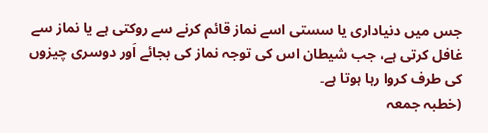جس میں دنیاداری یا سستی اسے نماز قائم کرنے سے روکتی ہے یا نماز سے غافل کرتی ہے، جب شیطان اس کی توجہ نماز کی بجائے اَور دوسری چیزوں کی طرف کروا رہا ہوتا ہے۔
(خطبہ جمعہ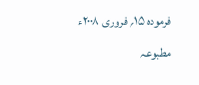فرمودہ ۱۵؍ فروری ۲۰۰۸ء مطبوعہ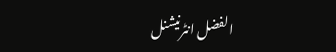الفضل انٹرنیشنل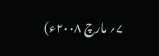۷؍ مارچ ۲۰۰۸ء)